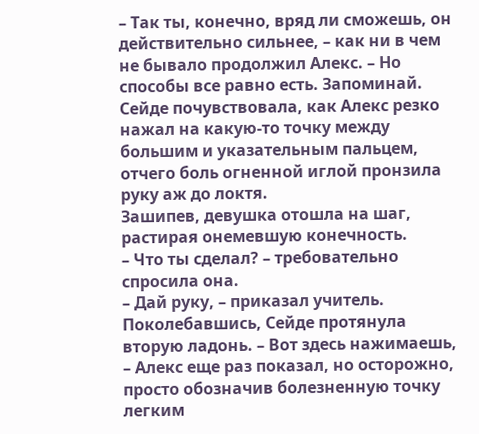– Так ты, конечно, вряд ли сможешь, он действительно сильнее, – как ни в чем не бывало продолжил Алекс. – Но способы все равно есть. Запоминай.
Сейде почувствовала, как Алекс резко нажал на какую-то точку между большим и указательным пальцем, отчего боль огненной иглой пронзила руку аж до локтя.
Зашипев, девушка отошла на шаг, растирая онемевшую конечность.
– Что ты сделал? – требовательно спросила она.
– Дай руку, – приказал учитель. Поколебавшись, Сейде протянула вторую ладонь. – Вот здесь нажимаешь, – Алекс еще раз показал, но осторожно, просто обозначив болезненную точку легким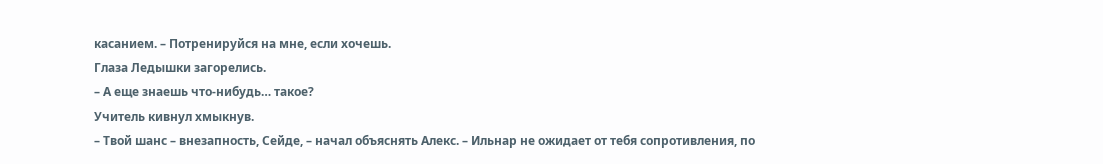касанием. – Потренируйся на мне, если хочешь.
Глаза Ледышки загорелись.
– А еще знаешь что-нибудь… такое?
Учитель кивнул хмыкнув.
– Твой шанс – внезапность, Сейде, – начал объяснять Алекс. – Ильнар не ожидает от тебя сопротивления, по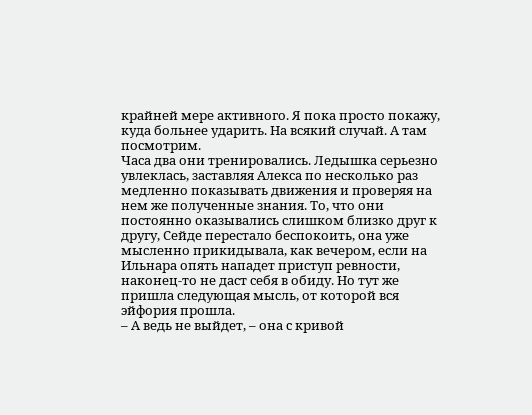крайней мере активного. Я пока просто покажу, куда больнее ударить. На всякий случай. А там посмотрим.
Часа два они тренировались. Ледышка серьезно увлеклась, заставляя Алекса по несколько раз медленно показывать движения и проверяя на нем же полученные знания. То, что они постоянно оказывались слишком близко друг к другу, Сейде перестало беспокоить, она уже мысленно прикидывала, как вечером, если на Ильнара опять нападет приступ ревности, наконец-то не даст себя в обиду. Но тут же пришла следующая мысль, от которой вся эйфория прошла.
– А ведь не выйдет, – она с кривой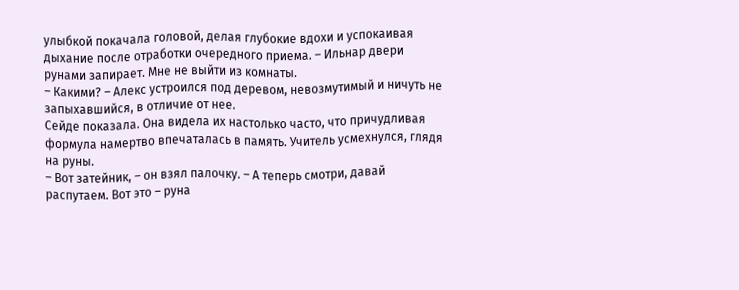улыбкой покачала головой, делая глубокие вдохи и успокаивая дыхание после отработки очередного приема. – Ильнар двери рунами запирает. Мне не выйти из комнаты.
– Какими? – Алекс устроился под деревом, невозмутимый и ничуть не запыхавшийся, в отличие от нее.
Сейде показала. Она видела их настолько часто, что причудливая формула намертво впечаталась в память. Учитель усмехнулся, глядя на руны.
– Вот затейник, – он взял палочку. – А теперь смотри, давай распутаем. Вот это – руна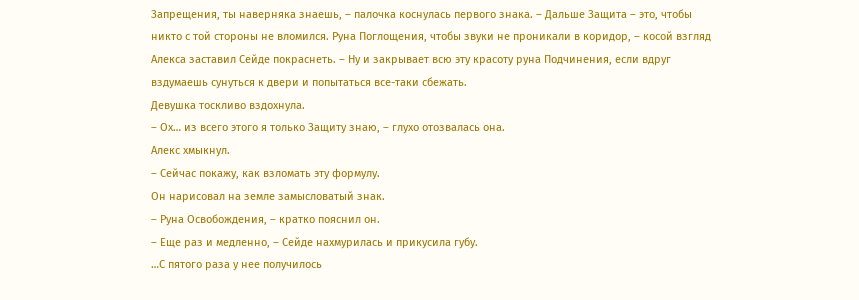Запрещения, ты наверняка знаешь, – палочка коснулась первого знака. – Дальше Защита – это, чтобы никто с той стороны не вломился. Руна Поглощения, чтобы звуки не проникали в коридор, – косой взгляд Алекса заставил Сейде покраснеть. – Ну и закрывает всю эту красоту руна Подчинения, если вдруг вздумаешь сунуться к двери и попытаться все-таки сбежать.
Девушка тоскливо вздохнула.
– Ох… из всего этого я только Защиту знаю, – глухо отозвалась она.
Алекс хмыкнул.
– Сейчас покажу, как взломать эту формулу.
Он нарисовал на земле замысловатый знак.
– Руна Освобождения, – кратко пояснил он.
– Еще раз и медленно, – Сейде нахмурилась и прикусила губу.
…С пятого раза у нее получилось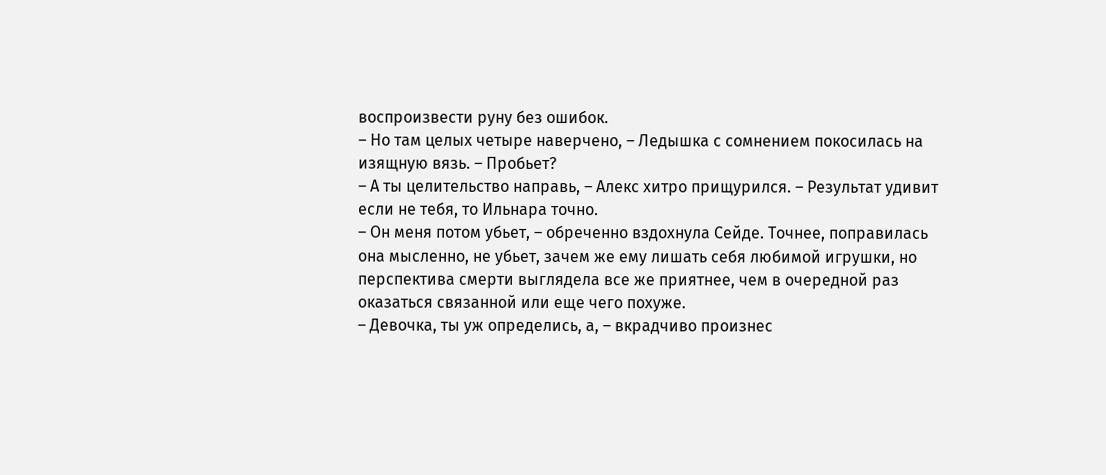воспроизвести руну без ошибок.
– Но там целых четыре наверчено, – Ледышка с сомнением покосилась на изящную вязь. – Пробьет?
– А ты целительство направь, – Алекс хитро прищурился. – Результат удивит если не тебя, то Ильнара точно.
– Он меня потом убьет, – обреченно вздохнула Сейде. Точнее, поправилась она мысленно, не убьет, зачем же ему лишать себя любимой игрушки, но перспектива смерти выглядела все же приятнее, чем в очередной раз оказаться связанной или еще чего похуже.
– Девочка, ты уж определись, а, – вкрадчиво произнес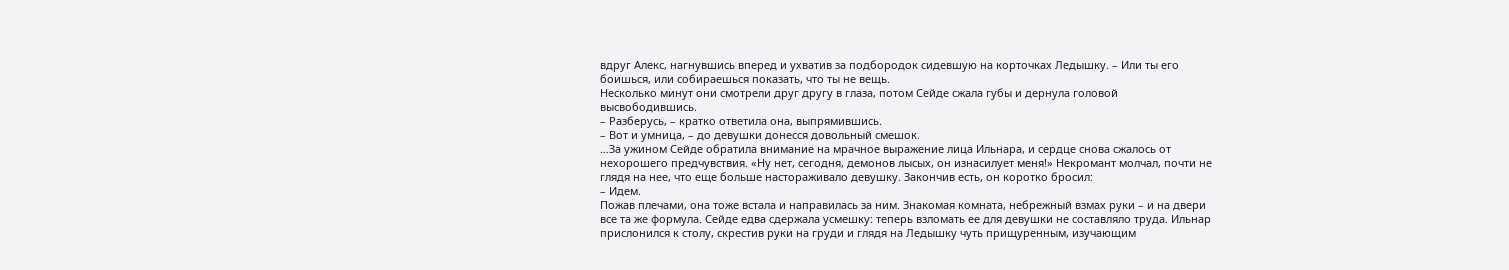вдруг Алекс, нагнувшись вперед и ухватив за подбородок сидевшую на корточках Ледышку. – Или ты его боишься, или собираешься показать, что ты не вещь.
Несколько минут они смотрели друг другу в глаза, потом Сейде сжала губы и дернула головой высвободившись.
– Разберусь, – кратко ответила она, выпрямившись.
– Вот и умница, – до девушки донесся довольный смешок.
…За ужином Сейде обратила внимание на мрачное выражение лица Ильнара, и сердце снова сжалось от нехорошего предчувствия. «Ну нет, сегодня, демонов лысых, он изнасилует меня!» Некромант молчал, почти не глядя на нее, что еще больше настораживало девушку. Закончив есть, он коротко бросил:
– Идем.
Пожав плечами, она тоже встала и направилась за ним. Знакомая комната, небрежный взмах руки – и на двери все та же формула. Сейде едва сдержала усмешку: теперь взломать ее для девушки не составляло труда. Ильнар прислонился к столу, скрестив руки на груди и глядя на Ледышку чуть прищуренным, изучающим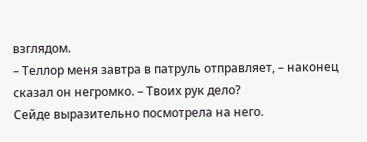взглядом.
– Теллор меня завтра в патруль отправляет, – наконец сказал он негромко. – Твоих рук дело?
Сейде выразительно посмотрела на него.